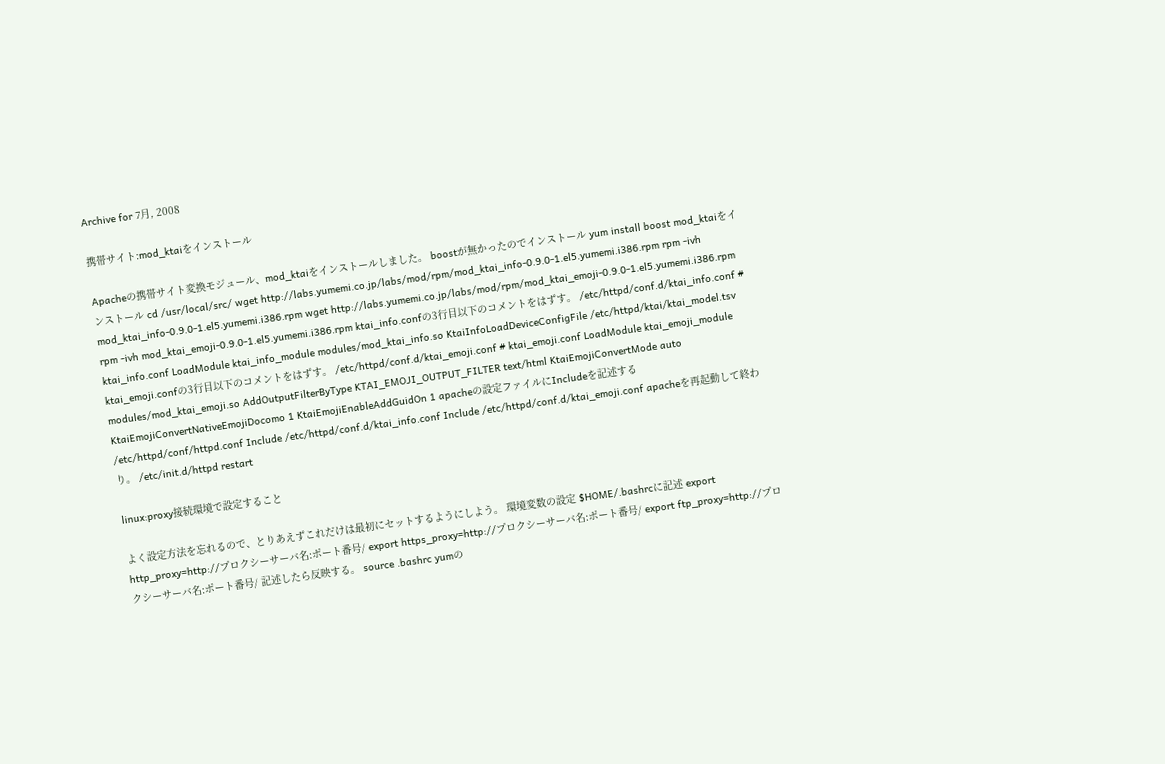Archive for 7月, 2008

携帯サイト:mod_ktaiをインストール

Apacheの携帯サイト変換モジュール、mod_ktaiをインストールしました。 boostが無かったのでインストール yum install boost mod_ktaiをインストール cd /usr/local/src/ wget http://labs.yumemi.co.jp/labs/mod/rpm/mod_ktai_info-0.9.0-1.el5.yumemi.i386.rpm rpm -ivh mod_ktai_info-0.9.0-1.el5.yumemi.i386.rpm wget http://labs.yumemi.co.jp/labs/mod/rpm/mod_ktai_emoji-0.9.0-1.el5.yumemi.i386.rpm rpm -ivh mod_ktai_emoji-0.9.0-1.el5.yumemi.i386.rpm ktai_info.confの3行目以下のコメントをはずす。 /etc/httpd/conf.d/ktai_info.conf # ktai_info.conf LoadModule ktai_info_module modules/mod_ktai_info.so KtaiInfoLoadDeviceConfigFile /etc/httpd/ktai/ktai_model.tsv ktai_emoji.confの3行目以下のコメントをはずす。 /etc/httpd/conf.d/ktai_emoji.conf # ktai_emoji.conf LoadModule ktai_emoji_module modules/mod_ktai_emoji.so AddOutputFilterByType KTAI_EMOJI_OUTPUT_FILTER text/html KtaiEmojiConvertMode auto KtaiEmojiConvertNativeEmojiDocomo 1 KtaiEmojiEnableAddGuidOn 1 apacheの設定ファイルにIncludeを記述する /etc/httpd/conf/httpd.conf Include /etc/httpd/conf.d/ktai_info.conf Include /etc/httpd/conf.d/ktai_emoji.conf apacheを再起動して終わり。 /etc/init.d/httpd restart

linux:proxy接続環境で設定すること

よく設定方法を忘れるので、とりあえずこれだけは最初にセットするようにしよう。 環境変数の設定 $HOME/.bashrcに記述 export http_proxy=http://プロクシーサーバ名:ポート番号/ export https_proxy=http://プロクシーサーバ名:ポート番号/ export ftp_proxy=http://プロクシーサーバ名:ポート番号/ 記述したら反映する。 source .bashrc yumの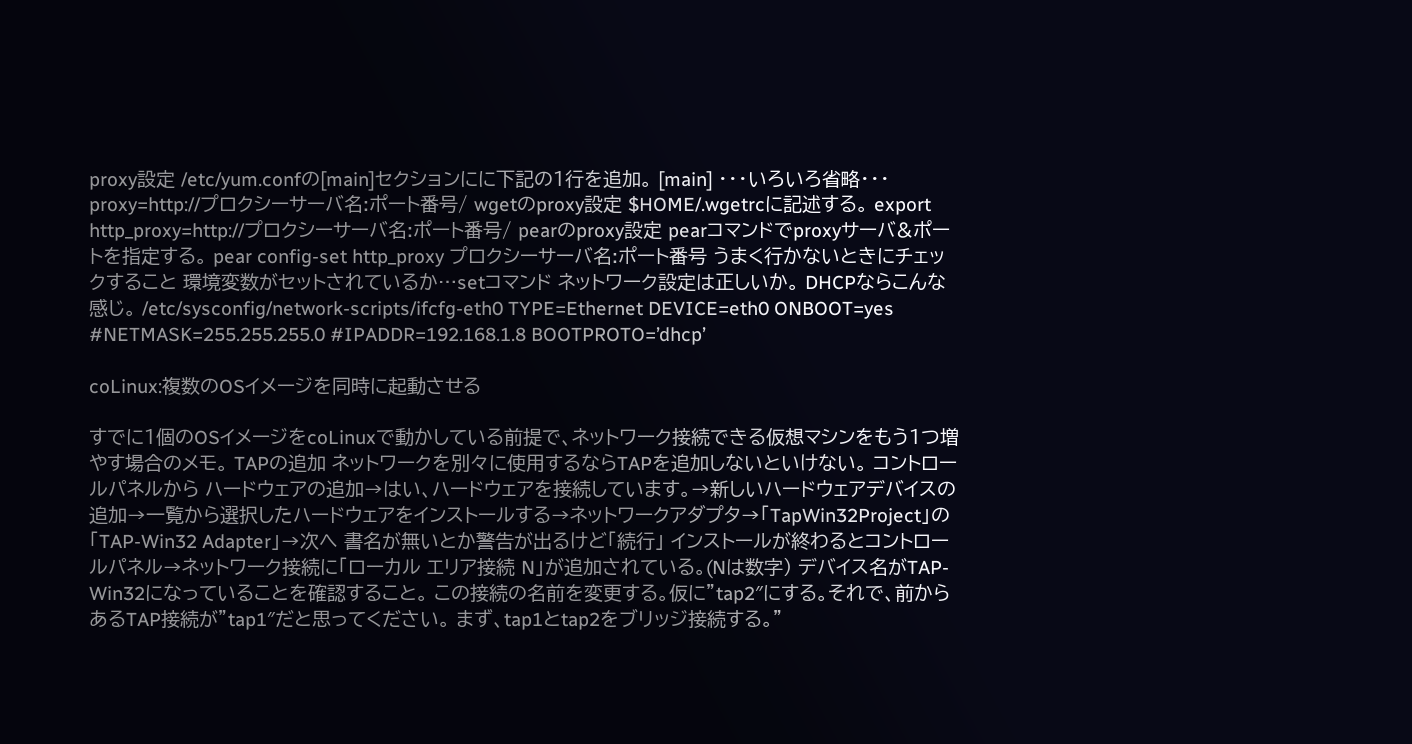proxy設定 /etc/yum.confの[main]セクションにに下記の1行を追加。 [main] ・・・いろいろ省略・・・ proxy=http://プロクシーサーバ名:ポート番号/ wgetのproxy設定 $HOME/.wgetrcに記述する。 export http_proxy=http://プロクシーサーバ名:ポート番号/ pearのproxy設定 pearコマンドでproxyサーバ&ポートを指定する。 pear config-set http_proxy プロクシーサーバ名:ポート番号 うまく行かないときにチェックすること 環境変数がセットされているか…setコマンド ネットワーク設定は正しいか。 DHCPならこんな感じ。 /etc/sysconfig/network-scripts/ifcfg-eth0 TYPE=Ethernet DEVICE=eth0 ONBOOT=yes #NETMASK=255.255.255.0 #IPADDR=192.168.1.8 BOOTPROTO=’dhcp’

coLinux:複数のOSイメージを同時に起動させる

すでに1個のOSイメージをcoLinuxで動かしている前提で、ネットワーク接続できる仮想マシンをもう1つ増やす場合のメモ。 TAPの追加 ネットワークを別々に使用するならTAPを追加しないといけない。 コントロールパネルから ハードウェアの追加→はい、ハードウェアを接続しています。→新しいハードウェアデバイスの追加→一覧から選択したハードウェアをインストールする→ネットワークアダプタ→「TapWin32Project」の「TAP-Win32 Adapter」→次へ 書名が無いとか警告が出るけど「続行」 インストールが終わるとコントロールパネル→ネットワーク接続に「ローカル エリア接続 N」が追加されている。(Nは数字) デバイス名がTAP-Win32になっていることを確認すること。 この接続の名前を変更する。仮に”tap2″にする。それで、前からあるTAP接続が”tap1″だと思ってください。 まず、tap1とtap2をブリッジ接続する。”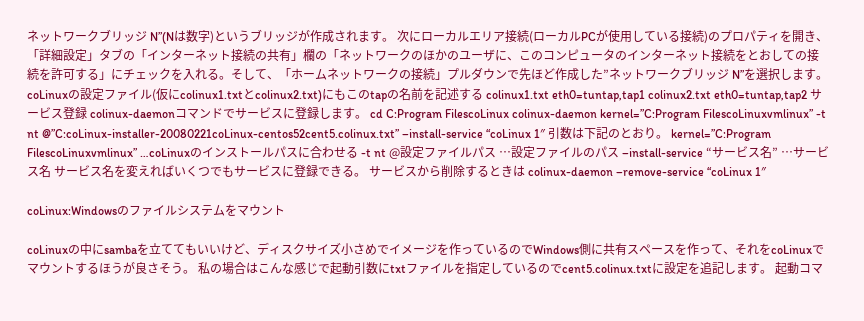ネットワークブリッジ N”(Nは数字)というブリッジが作成されます。 次にローカルエリア接続(ローカルPCが使用している接続)のプロパティを開き、「詳細設定」タブの「インターネット接続の共有」欄の「ネットワークのほかのユーザに、このコンピュータのインターネット接続をとおしての接続を許可する」にチェックを入れる。そして、「ホームネットワークの接続」プルダウンで先ほど作成した”ネットワークブリッジ N”を選択します。 coLinuxの設定ファイル(仮にcolinux1.txtとcolinux2.txt)にもこのtapの名前を記述する colinux1.txt eth0=tuntap,tap1 colinux2.txt eth0=tuntap,tap2 サービス登録 colinux-daemonコマンドでサービスに登録します。 cd C:Program FilescoLinux colinux-daemon kernel=”C:Program FilescoLinuxvmlinux” -t nt @”C:coLinux-installer-20080221coLinux-centos52cent5.colinux.txt” –install-service “coLinux 1″ 引数は下記のとおり。 kernel=”C:Program FilescoLinuxvmlinux” …coLinuxのインストールパスに合わせる -t nt @設定ファイルパス …設定ファイルのパス –install-service “サービス名” …サービス名 サービス名を変えればいくつでもサービスに登録できる。 サービスから削除するときは colinux-daemon –remove-service “coLinux 1″

coLinux:Windowsのファイルシステムをマウント

coLinuxの中にsambaを立ててもいいけど、ディスクサイズ小さめでイメージを作っているのでWindows側に共有スペースを作って、それをcoLinuxでマウントするほうが良さそう。 私の場合はこんな感じで起動引数にtxtファイルを指定しているのでcent5.colinux.txtに設定を追記します。 起動コマ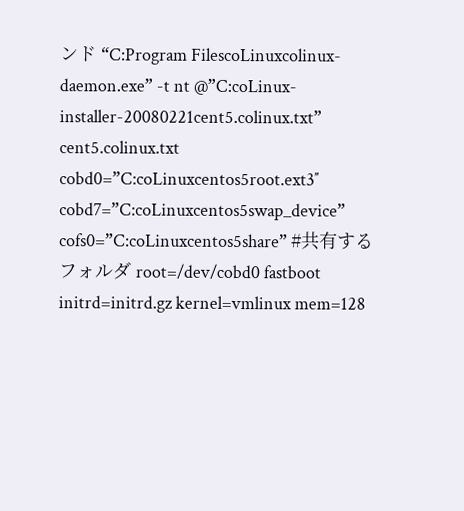ンド “C:Program FilescoLinuxcolinux-daemon.exe” -t nt @”C:coLinux-installer-20080221cent5.colinux.txt” cent5.colinux.txt cobd0=”C:coLinuxcentos5root.ext3″ cobd7=”C:coLinuxcentos5swap_device” cofs0=”C:coLinuxcentos5share” #共有するフォルダ root=/dev/cobd0 fastboot initrd=initrd.gz kernel=vmlinux mem=128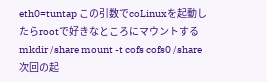eth0=tuntap この引数でcoLinuxを起動したらrootで好きなところにマウントする mkdir /share mount -t cofs cofs0 /share 次回の起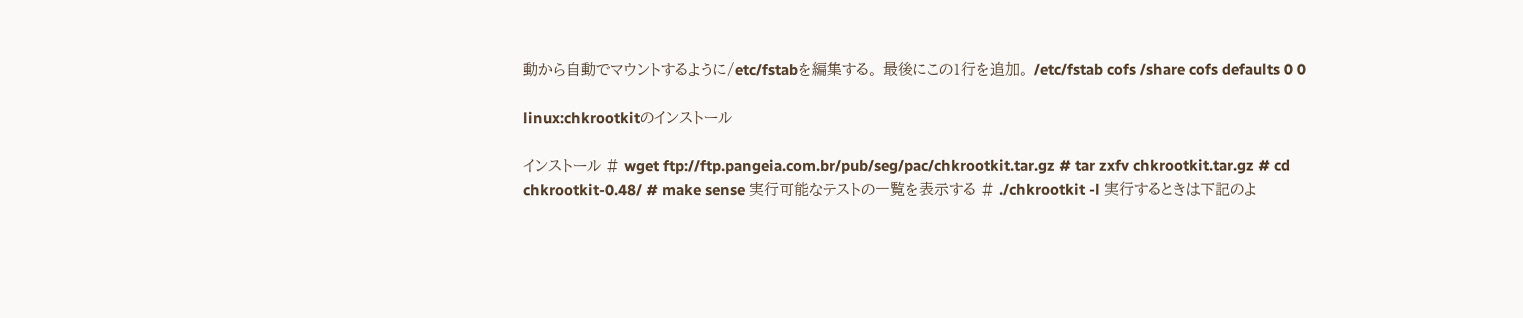動から自動でマウントするように/etc/fstabを編集する。 最後にこの1行を追加。 /etc/fstab cofs /share cofs defaults 0 0

linux:chkrootkitのインストール

インストール # wget ftp://ftp.pangeia.com.br/pub/seg/pac/chkrootkit.tar.gz # tar zxfv chkrootkit.tar.gz # cd chkrootkit-0.48/ # make sense 実行可能なテストの一覧を表示する # ./chkrootkit -l 実行するときは下記のよ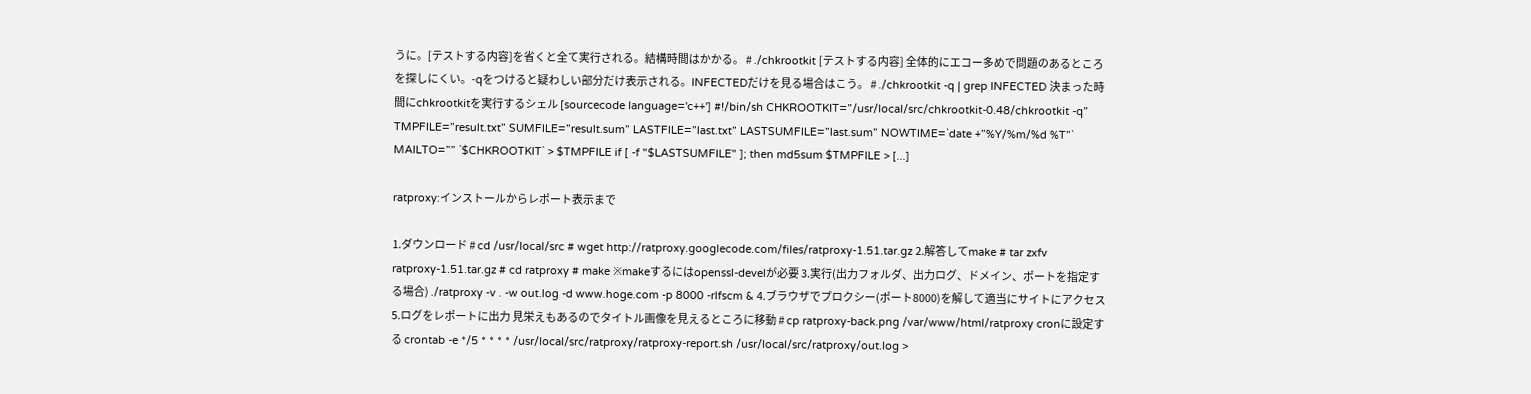うに。[テストする内容]を省くと全て実行される。結構時間はかかる。 # ./chkrootkit [テストする内容] 全体的にエコー多めで問題のあるところを探しにくい。-qをつけると疑わしい部分だけ表示される。INFECTEDだけを見る場合はこう。 # ./chkrootkit -q | grep INFECTED 決まった時間にchkrootkitを実行するシェル [sourcecode language='c++'] #!/bin/sh CHKROOTKIT=”/usr/local/src/chkrootkit-0.48/chkrootkit -q” TMPFILE=”result.txt” SUMFILE=”result.sum” LASTFILE=”last.txt” LASTSUMFILE=”last.sum” NOWTIME=`date +”%Y/%m/%d %T”` MAILTO=”” `$CHKROOTKIT` > $TMPFILE if [ -f "$LASTSUMFILE" ]; then md5sum $TMPFILE > [...]

ratproxy:インストールからレポート表示まで

1.ダウンロード # cd /usr/local/src # wget http://ratproxy.googlecode.com/files/ratproxy-1.51.tar.gz 2.解答してmake # tar zxfv ratproxy-1.51.tar.gz # cd ratproxy # make ※makeするにはopenssl-develが必要 3.実行(出力フォルダ、出力ログ、ドメイン、ポートを指定する場合) ./ratproxy -v . -w out.log -d www.hoge.com -p 8000 -rlfscm & 4.ブラウザでプロクシー(ポート8000)を解して適当にサイトにアクセス 5.ログをレポートに出力 見栄えもあるのでタイトル画像を見えるところに移動 # cp ratproxy-back.png /var/www/html/ratproxy cronに設定する crontab -e */5 * * * * /usr/local/src/ratproxy/ratproxy-report.sh /usr/local/src/ratproxy/out.log >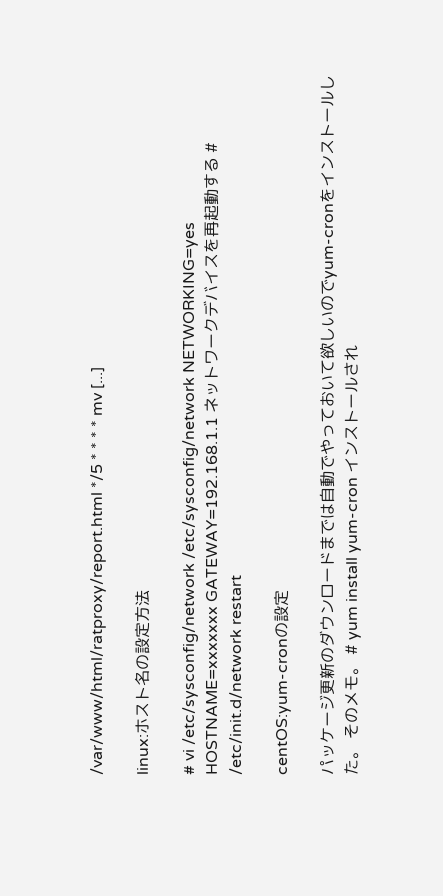/var/www/html/ratproxy/report.html */5 * * * * mv [...]

linux:ホスト名の設定方法

# vi /etc/sysconfig/network /etc/sysconfig/network NETWORKING=yes HOSTNAME=xxxxxxx GATEWAY=192.168.1.1 ネットワークデバイスを再起動する # /etc/init.d/network restart

centOS:yum-cronの設定

パッケージ更新のダウンロードまでは自動でやっておいて欲しいのでyum-cronをインストールした。 そのメモ。 # yum install yum-cron インストールされ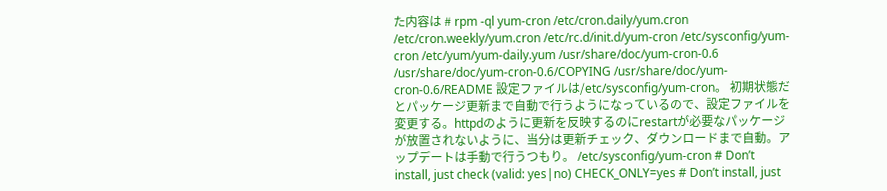た内容は # rpm -ql yum-cron /etc/cron.daily/yum.cron /etc/cron.weekly/yum.cron /etc/rc.d/init.d/yum-cron /etc/sysconfig/yum-cron /etc/yum/yum-daily.yum /usr/share/doc/yum-cron-0.6 /usr/share/doc/yum-cron-0.6/COPYING /usr/share/doc/yum-cron-0.6/README 設定ファイルは/etc/sysconfig/yum-cron。 初期状態だとパッケージ更新まで自動で行うようになっているので、設定ファイルを変更する。httpdのように更新を反映するのにrestartが必要なパッケージが放置されないように、当分は更新チェック、ダウンロードまで自動。アップデートは手動で行うつもり。 /etc/sysconfig/yum-cron # Don’t install, just check (valid: yes|no) CHECK_ONLY=yes # Don’t install, just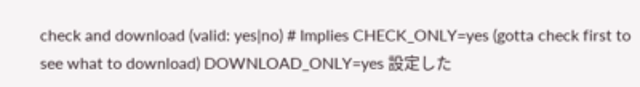check and download (valid: yes|no) # Implies CHECK_ONLY=yes (gotta check first to see what to download) DOWNLOAD_ONLY=yes 設定した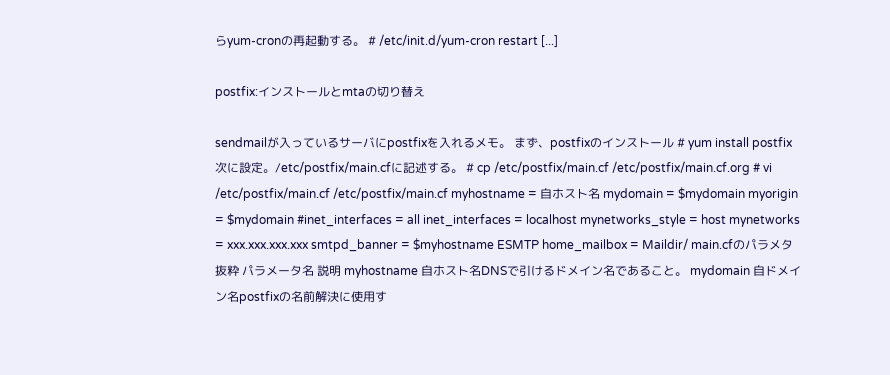らyum-cronの再起動する。 # /etc/init.d/yum-cron restart [...]

postfix:インストールとmtaの切り替え

sendmailが入っているサーバにpostfixを入れるメモ。 まず、postfixのインストール # yum install postfix 次に設定。/etc/postfix/main.cfに記述する。 # cp /etc/postfix/main.cf /etc/postfix/main.cf.org # vi /etc/postfix/main.cf /etc/postfix/main.cf myhostname = 自ホスト名 mydomain = $mydomain myorigin = $mydomain #inet_interfaces = all inet_interfaces = localhost mynetworks_style = host mynetworks = xxx.xxx.xxx.xxx smtpd_banner = $myhostname ESMTP home_mailbox = Maildir/ main.cfのパラメタ抜粋 パラメータ名 説明 myhostname 自ホスト名DNSで引けるドメイン名であること。 mydomain 自ドメイン名postfixの名前解決に使用す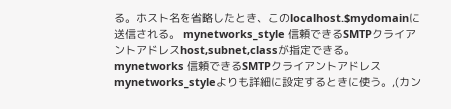る。ホスト名を省略したとき、このlocalhost.$mydomainに送信される。 mynetworks_style 信頼できるSMTPクライアントアドレスhost,subnet,classが指定できる。 mynetworks 信頼できるSMTPクライアントアドレスmynetworks_styleよりも詳細に設定するときに使う。,(カン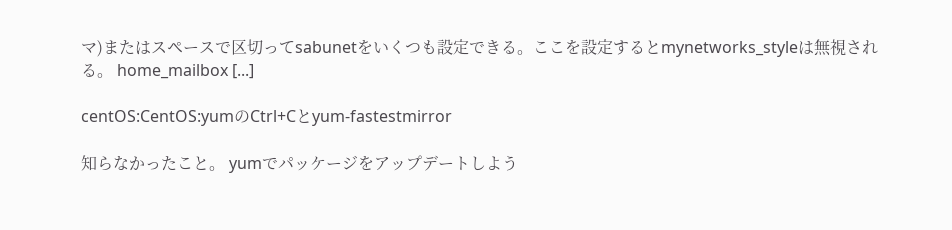マ)またはスペースで区切ってsabunetをいくつも設定できる。ここを設定するとmynetworks_styleは無視される。 home_mailbox [...]

centOS:CentOS:yumのCtrl+Cとyum-fastestmirror

知らなかったこと。 yumでパッケージをアップデートしよう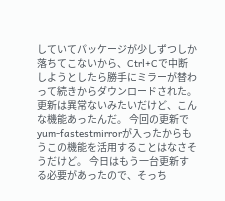していてパッケージが少しずつしか落ちてこないから、Ctrl+Cで中断しようとしたら勝手にミラーが替わって続きからダウンロードされた。 更新は異常ないみたいだけど、こんな機能あったんだ。 今回の更新でyum-fastestmirrorが入ったからもうこの機能を活用することはなさそうだけど。 今日はもう一台更新する必要があったので、そっち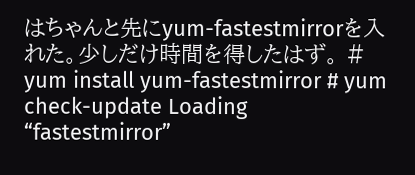はちゃんと先にyum-fastestmirrorを入れた。少しだけ時間を得したはず。 # yum install yum-fastestmirror # yum check-update Loading “fastestmirror”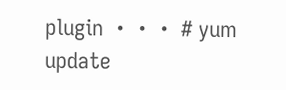plugin ・・・ # yum update